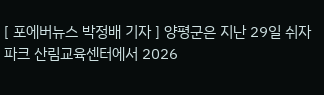[ 포에버뉴스 박정배 기자 ] 양평군은 지난 29일 쉬자파크 산림교육센터에서 2026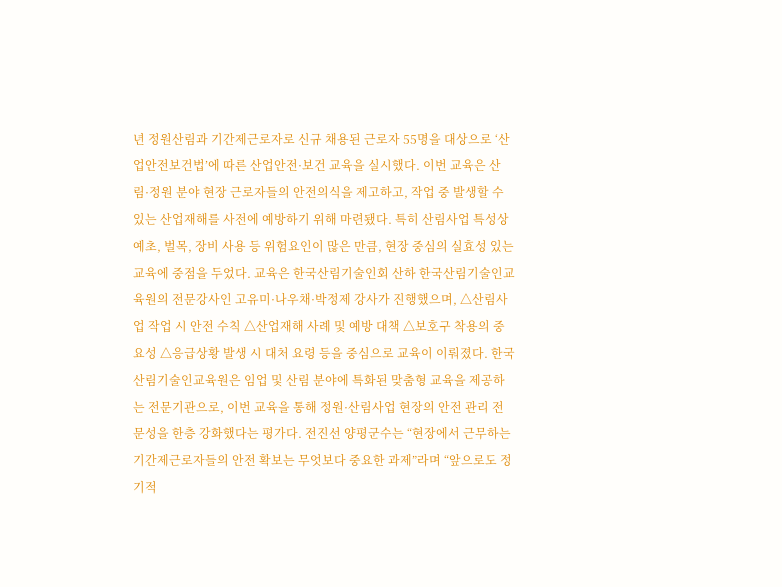년 정원산림과 기간제근로자로 신규 채용된 근로자 55명을 대상으로 ‘산업안전보건법’에 따른 산업안전·보건 교육을 실시했다. 이번 교육은 산림·정원 분야 현장 근로자들의 안전의식을 제고하고, 작업 중 발생할 수 있는 산업재해를 사전에 예방하기 위해 마련됐다. 특히 산림사업 특성상 예초, 벌목, 장비 사용 등 위험요인이 많은 만큼, 현장 중심의 실효성 있는 교육에 중점을 두었다. 교육은 한국산림기술인회 산하 한국산림기술인교육원의 전문강사인 고유미·나우채·박정제 강사가 진행했으며, △산림사업 작업 시 안전 수칙 △산업재해 사례 및 예방 대책 △보호구 착용의 중요성 △응급상황 발생 시 대처 요령 등을 중심으로 교육이 이뤄졌다. 한국산림기술인교육원은 임업 및 산림 분야에 특화된 맞춤형 교육을 제공하는 전문기관으로, 이번 교육을 통해 정원·산림사업 현장의 안전 관리 전문성을 한층 강화했다는 평가다. 전진선 양평군수는 “현장에서 근무하는 기간제근로자들의 안전 확보는 무엇보다 중요한 과제”라며 “앞으로도 정기적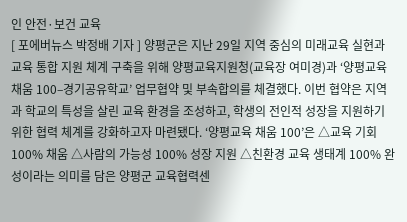인 안전·보건 교육
[ 포에버뉴스 박정배 기자 ] 양평군은 지난 29일 지역 중심의 미래교육 실현과 교육 통합 지원 체계 구축을 위해 양평교육지원청(교육장 여미경)과 ‘양평교육 채움 100–경기공유학교’ 업무협약 및 부속합의를 체결했다. 이번 협약은 지역과 학교의 특성을 살린 교육 환경을 조성하고, 학생의 전인적 성장을 지원하기 위한 협력 체계를 강화하고자 마련됐다. ‘양평교육 채움 100’은 △교육 기회 100% 채움 △사람의 가능성 100% 성장 지원 △친환경 교육 생태계 100% 완성이라는 의미를 담은 양평군 교육협력센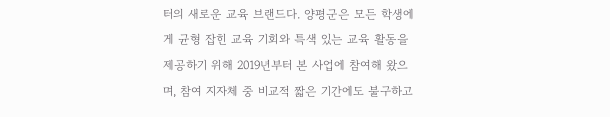터의 새로운 교육 브랜드다. 양평군은 모든 학생에게 균형 잡힌 교육 기회와 특색 있는 교육 활동을 제공하기 위해 2019년부터 본 사업에 참여해 왔으며, 참여 지자체 중 비교적 짧은 기간에도 불구하고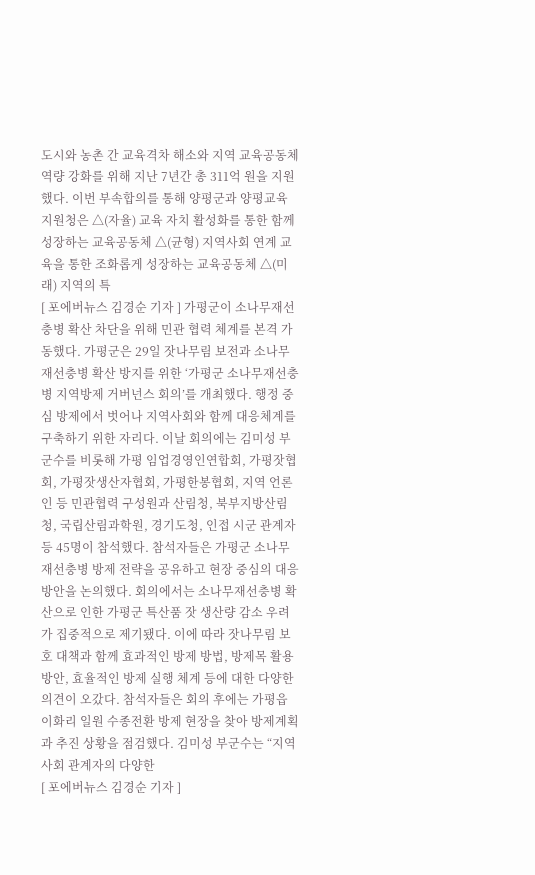도시와 농촌 간 교육격차 해소와 지역 교육공동체 역량 강화를 위해 지난 7년간 총 311억 원을 지원했다. 이번 부속합의를 통해 양평군과 양평교육지원청은 △(자율) 교육 자치 활성화를 통한 함께 성장하는 교육공동체 △(균형) 지역사회 연계 교육을 통한 조화롭게 성장하는 교육공동체 △(미래) 지역의 특
[ 포에버뉴스 김경순 기자 ] 가평군이 소나무재선충병 확산 차단을 위해 민관 협력 체계를 본격 가동했다. 가평군은 29일 잣나무림 보전과 소나무재선충병 확산 방지를 위한 ‘가평군 소나무재선충병 지역방제 거버넌스 회의’를 개최했다. 행정 중심 방제에서 벗어나 지역사회와 함께 대응체계를 구축하기 위한 자리다. 이날 회의에는 김미성 부군수를 비롯해 가평 임업경영인연합회, 가평잣협회, 가평잣생산자협회, 가평한봉협회, 지역 언론인 등 민관협력 구성원과 산림청, 북부지방산림청, 국립산림과학원, 경기도청, 인접 시군 관계자 등 45명이 참석했다. 참석자들은 가평군 소나무재선충병 방제 전략을 공유하고 현장 중심의 대응 방안을 논의했다. 회의에서는 소나무재선충병 확산으로 인한 가평군 특산품 잣 생산량 감소 우려가 집중적으로 제기됐다. 이에 따라 잣나무림 보호 대책과 함께 효과적인 방제 방법, 방제목 활용 방안, 효율적인 방제 실행 체계 등에 대한 다양한 의견이 오갔다. 참석자들은 회의 후에는 가평읍 이화리 일원 수종전환 방제 현장을 찾아 방제계획과 추진 상황을 점검했다. 김미성 부군수는 “지역사회 관계자의 다양한
[ 포에버뉴스 김경순 기자 ]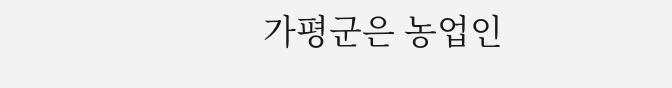가평군은 농업인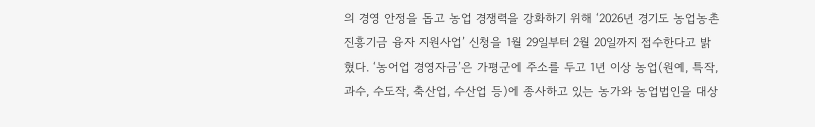의 경영 안정을 돕고 농업 경쟁력을 강화하기 위해 ‘2026년 경기도 농업농촌진흥기금 융자 지원사업’ 신청을 1월 29일부터 2월 20일까지 접수한다고 밝혔다. ‘농어업 경영자금’은 가평군에 주소를 두고 1년 이상 농업(원예, 특작, 과수, 수도작, 축산업, 수산업 등)에 종사하고 있는 농가와 농업법인을 대상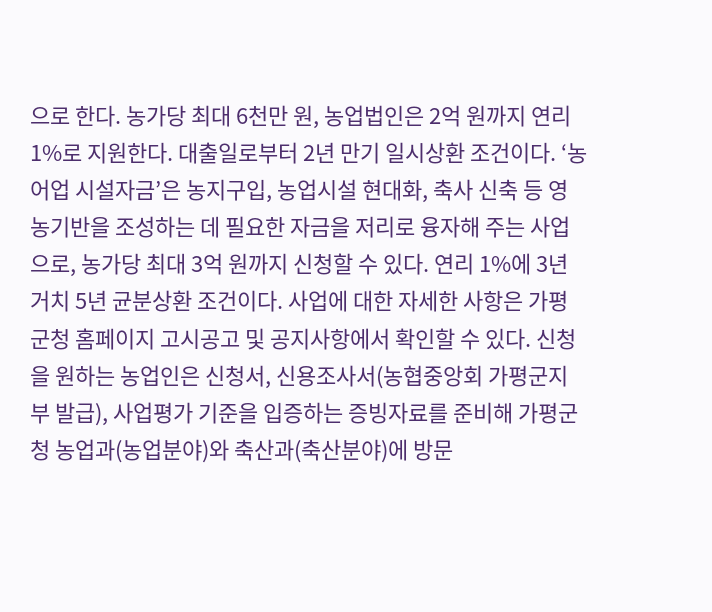으로 한다. 농가당 최대 6천만 원, 농업법인은 2억 원까지 연리 1%로 지원한다. 대출일로부터 2년 만기 일시상환 조건이다. ‘농어업 시설자금’은 농지구입, 농업시설 현대화, 축사 신축 등 영농기반을 조성하는 데 필요한 자금을 저리로 융자해 주는 사업으로, 농가당 최대 3억 원까지 신청할 수 있다. 연리 1%에 3년 거치 5년 균분상환 조건이다. 사업에 대한 자세한 사항은 가평군청 홈페이지 고시공고 및 공지사항에서 확인할 수 있다. 신청을 원하는 농업인은 신청서, 신용조사서(농협중앙회 가평군지부 발급), 사업평가 기준을 입증하는 증빙자료를 준비해 가평군청 농업과(농업분야)와 축산과(축산분야)에 방문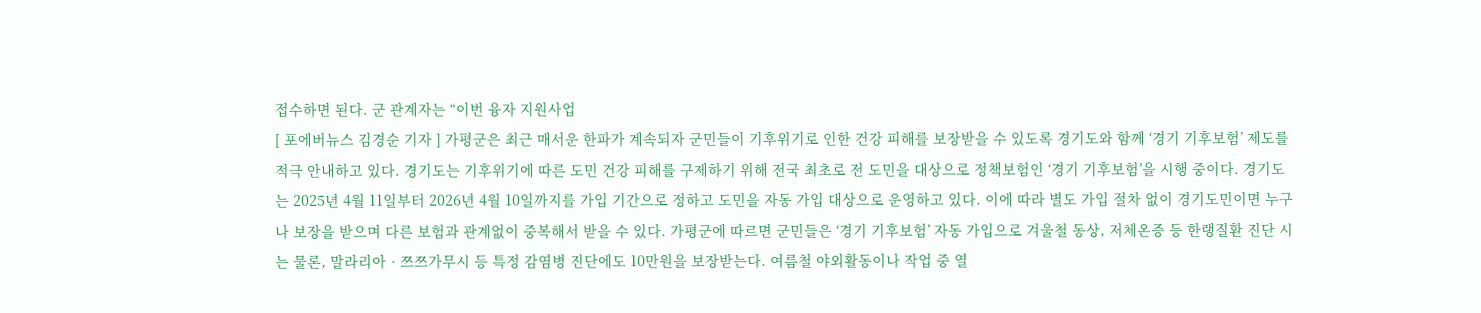접수하면 된다. 군 관계자는 “이번 융자 지원사업
[ 포에버뉴스 김경순 기자 ] 가평군은 최근 매서운 한파가 계속되자 군민들이 기후위기로 인한 건강 피해를 보장받을 수 있도록 경기도와 함께 ‘경기 기후보험’ 제도를 적극 안내하고 있다. 경기도는 기후위기에 따른 도민 건강 피해를 구제하기 위해 전국 최초로 전 도민을 대상으로 정책보험인 ‘경기 기후보험’을 시행 중이다. 경기도는 2025년 4월 11일부터 2026년 4월 10일까지를 가입 기간으로 정하고 도민을 자동 가입 대상으로 운영하고 있다. 이에 따라 별도 가입 절차 없이 경기도민이면 누구나 보장을 받으며 다른 보험과 관계없이 중복해서 받을 수 있다. 가평군에 따르면 군민들은 ‘경기 기후보험’ 자동 가입으로 겨울철 동상, 저체온증 등 한랭질환 진단 시는 물론, 말라리아‧쯔쯔가무시 등 특정 감염병 진단에도 10만원을 보장받는다. 여름철 야외활동이나 작업 중 열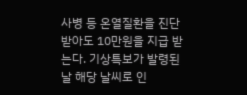사병 등 온열질환을 진단받아도 10만원을 지급 받는다. 기상특보가 발령된 날 해당 날씨로 인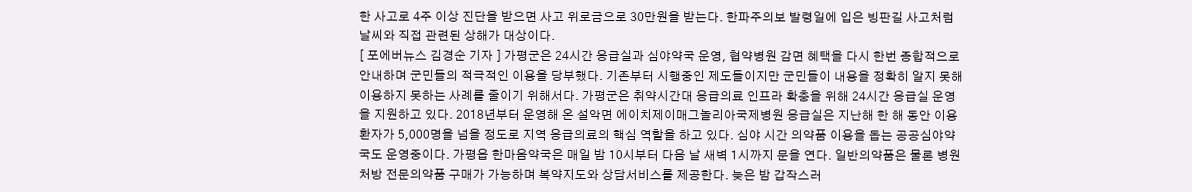한 사고로 4주 이상 진단을 받으면 사고 위로금으로 30만원을 받는다. 한파주의보 발령일에 입은 빙판길 사고처럼 날씨와 직접 관련된 상해가 대상이다.
[ 포에버뉴스 김경순 기자 ] 가평군은 24시간 응급실과 심야약국 운영, 협약병원 감면 혜택을 다시 한번 종합적으로 안내하며 군민들의 적극적인 이용을 당부했다. 기존부터 시행중인 제도들이지만 군민들이 내용을 정확히 알지 못해 이용하지 못하는 사례를 줄이기 위해서다. 가평군은 취약시간대 응급의료 인프라 확충을 위해 24시간 응급실 운영을 지원하고 있다. 2018년부터 운영해 온 설악면 에이치제이매그놀리아국제병원 응급실은 지난해 한 해 동안 이용 환자가 5,000명을 넘을 정도로 지역 응급의료의 핵심 역할을 하고 있다. 심야 시간 의약품 이용을 돕는 공공심야약국도 운영중이다. 가평읍 한마음약국은 매일 밤 10시부터 다음 날 새벽 1시까지 문을 연다. 일반의약품은 물론 병원 처방 전문의약품 구매가 가능하며 복약지도와 상담서비스를 제공한다. 늦은 밤 갑작스러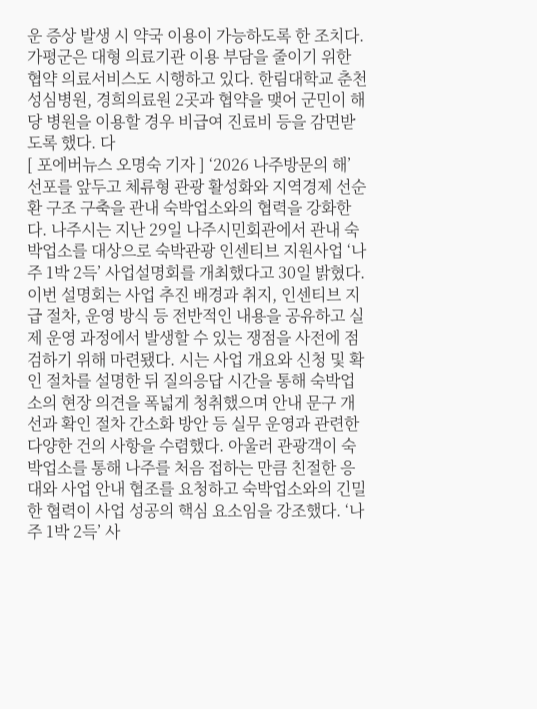운 증상 발생 시 약국 이용이 가능하도록 한 조치다. 가평군은 대형 의료기관 이용 부담을 줄이기 위한 협약 의료서비스도 시행하고 있다. 한림대학교 춘천성심병원, 경희의료원 2곳과 협약을 맺어 군민이 해당 병원을 이용할 경우 비급여 진료비 등을 감면받도록 했다. 다
[ 포에버뉴스 오명숙 기자 ] ‘2026 나주방문의 해’ 선포를 앞두고 체류형 관광 활성화와 지역경제 선순환 구조 구축을 관내 숙박업소와의 협력을 강화한다. 나주시는 지난 29일 나주시민회관에서 관내 숙박업소를 대상으로 숙박관광 인센티브 지원사업 ‘나주 1박 2득’ 사업설명회를 개최했다고 30일 밝혔다. 이번 설명회는 사업 추진 배경과 취지, 인센티브 지급 절차, 운영 방식 등 전반적인 내용을 공유하고 실제 운영 과정에서 발생할 수 있는 쟁점을 사전에 점검하기 위해 마련됐다. 시는 사업 개요와 신청 및 확인 절차를 설명한 뒤 질의응답 시간을 통해 숙박업소의 현장 의견을 폭넓게 청취했으며 안내 문구 개선과 확인 절차 간소화 방안 등 실무 운영과 관련한 다양한 건의 사항을 수렴했다. 아울러 관광객이 숙박업소를 통해 나주를 처음 접하는 만큼 친절한 응대와 사업 안내 협조를 요청하고 숙박업소와의 긴밀한 협력이 사업 성공의 핵심 요소임을 강조했다. ‘나주 1박 2득’ 사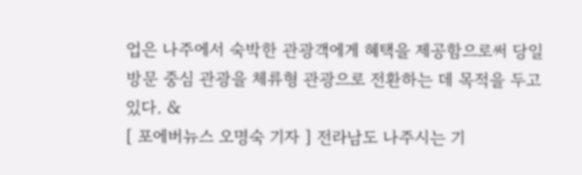업은 나주에서 숙박한 관광객에게 혜택을 제공함으로써 당일 방문 중심 관광을 체류형 관광으로 전환하는 데 목적을 두고 있다. &
[ 포에버뉴스 오명숙 기자 ] 전라남도 나주시는 기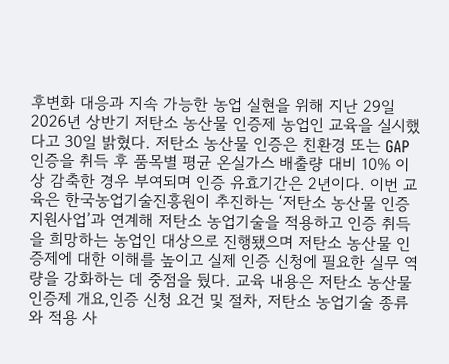후변화 대응과 지속 가능한 농업 실현을 위해 지난 29일 2026년 상반기 저탄소 농산물 인증제 농업인 교육을 실시했다고 30일 밝혔다. 저탄소 농산물 인증은 친환경 또는 GAP 인증을 취득 후 품목별 평균 온실가스 배출량 대비 10% 이상 감축한 경우 부여되며 인증 유효기간은 2년이다. 이번 교육은 한국농업기술진흥원이 추진하는 ‘저탄소 농산물 인증 지원사업’과 연계해 저탄소 농업기술을 적용하고 인증 취득을 희망하는 농업인 대상으로 진행됐으며 저탄소 농산물 인증제에 대한 이해를 높이고 실제 인증 신청에 필요한 실무 역량을 강화하는 데 중점을 뒀다. 교육 내용은 저탄소 농산물 인증제 개요,인증 신청 요건 및 절차, 저탄소 농업기술 종류와 적용 사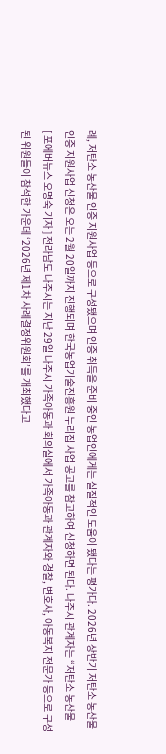례, 저탄소 농산물 인증 지원사업 등으로 구성됐으며 인증 취득을 준비 중인 농업인에게는 실질적인 도움이 됐다는 평가다. 2026년 상반기 저탄소 농산물 인증 지원사업 신청은 오는 2월 20일까지 진행되며 한국농업기술진흥원 누리집 사업 공고를 참고하여 신청하면 된다. 나주시 관계자는 “저탄소 농산물
[ 포에버뉴스 오명숙 기자 ] 전라남도 나주시는 지난 29일 나주시 가족아동과 회의실에서 가족아동과 관계자와 경찰, 변호사, 아동복지 전문가 등으로 구성된 위원들이 참석한 가운데 ‘2026년 제1차 사례결정위원회’를 개최했다고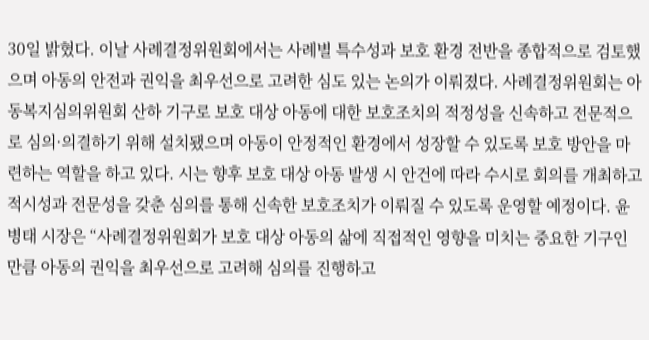30일 밝혔다. 이날 사례결정위원회에서는 사례별 특수성과 보호 환경 전반을 종합적으로 검토했으며 아동의 안전과 권익을 최우선으로 고려한 심도 있는 논의가 이뤄졌다. 사례결정위원회는 아동복지심의위원회 산하 기구로 보호 대상 아동에 대한 보호조치의 적정성을 신속하고 전문적으로 심의·의결하기 위해 설치됐으며 아동이 안정적인 환경에서 성장할 수 있도록 보호 방안을 마련하는 역할을 하고 있다. 시는 향후 보호 대상 아동 발생 시 안건에 따라 수시로 회의를 개최하고 적시성과 전문성을 갖춘 심의를 통해 신속한 보호조치가 이뤄질 수 있도록 운영할 예정이다. 윤병태 시장은 “사례결정위원회가 보호 대상 아동의 삶에 직접적인 영향을 미치는 중요한 기구인 만큼 아동의 권익을 최우선으로 고려해 심의를 진행하고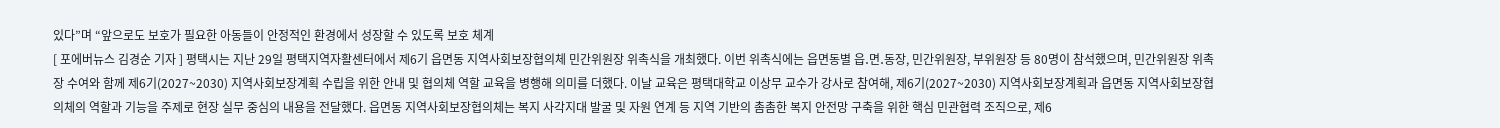있다”며 “앞으로도 보호가 필요한 아동들이 안정적인 환경에서 성장할 수 있도록 보호 체계
[ 포에버뉴스 김경순 기자 ] 평택시는 지난 29일 평택지역자활센터에서 제6기 읍면동 지역사회보장협의체 민간위원장 위촉식을 개최했다. 이번 위촉식에는 읍면동별 읍․면․동장, 민간위원장, 부위원장 등 80명이 참석했으며, 민간위원장 위촉장 수여와 함께 제6기(2027~2030) 지역사회보장계획 수립을 위한 안내 및 협의체 역할 교육을 병행해 의미를 더했다. 이날 교육은 평택대학교 이상무 교수가 강사로 참여해, 제6기(2027~2030) 지역사회보장계획과 읍면동 지역사회보장협의체의 역할과 기능을 주제로 현장 실무 중심의 내용을 전달했다. 읍면동 지역사회보장협의체는 복지 사각지대 발굴 및 자원 연계 등 지역 기반의 촘촘한 복지 안전망 구축을 위한 핵심 민관협력 조직으로, 제6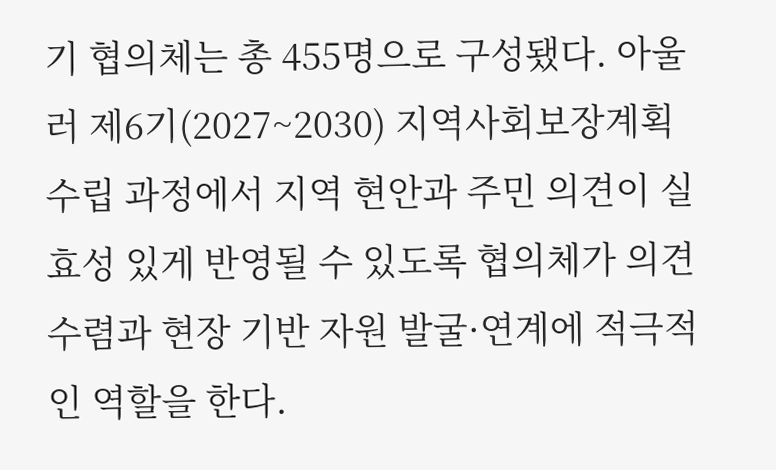기 협의체는 총 455명으로 구성됐다. 아울러 제6기(2027~2030) 지역사회보장계획 수립 과정에서 지역 현안과 주민 의견이 실효성 있게 반영될 수 있도록 협의체가 의견수렴과 현장 기반 자원 발굴·연계에 적극적인 역할을 한다.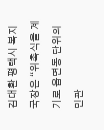김대환 평택시 복지국장은 “위촉식을 계기로 읍면동 단위의 민관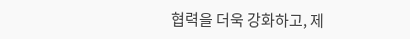협력을 더욱 강화하고, 제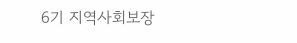6기 지역사회보장